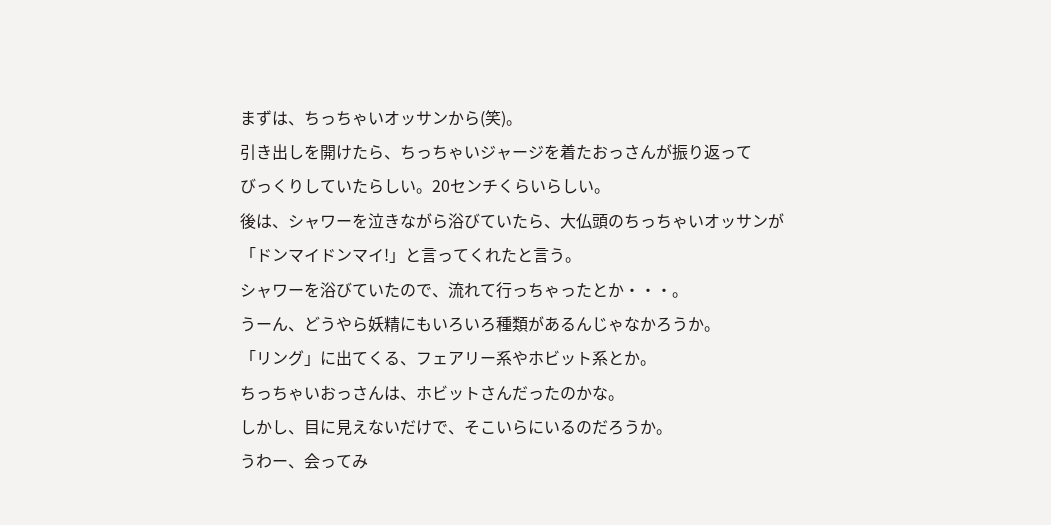まずは、ちっちゃいオッサンから(笑)。
引き出しを開けたら、ちっちゃいジャージを着たおっさんが振り返って
びっくりしていたらしい。20センチくらいらしい。
後は、シャワーを泣きながら浴びていたら、大仏頭のちっちゃいオッサンが
「ドンマイドンマイ!」と言ってくれたと言う。
シャワーを浴びていたので、流れて行っちゃったとか・・・。
うーん、どうやら妖精にもいろいろ種類があるんじゃなかろうか。
「リング」に出てくる、フェアリー系やホビット系とか。
ちっちゃいおっさんは、ホビットさんだったのかな。
しかし、目に見えないだけで、そこいらにいるのだろうか。
うわー、会ってみ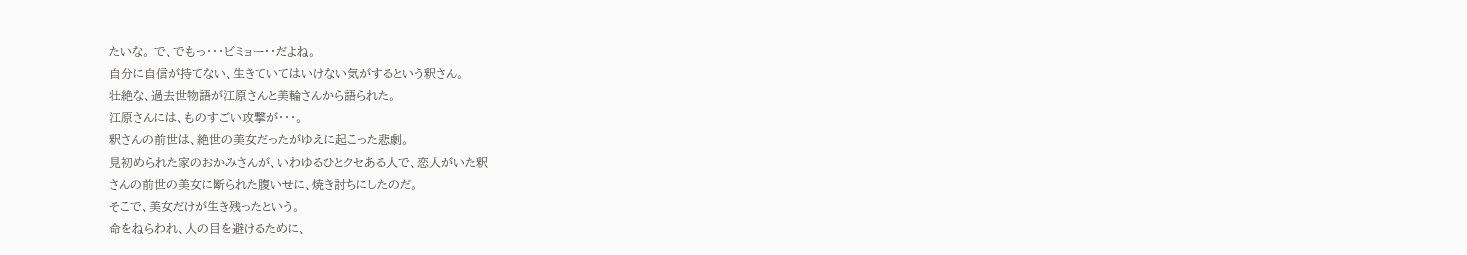たいな。 で、でもっ・・・ビミョー・・だよね。
自分に自信が持てない、生きていてはいけない気がするという釈さん。
壮絶な、過去世物語が江原さんと美輪さんから語られた。
江原さんには、ものすごい攻撃が・・・。
釈さんの前世は、絶世の美女だったがゆえに起こった悲劇。
見初められた家のおかみさんが、いわゆるひとクセある人で、恋人がいた釈
さんの前世の美女に断られた腹いせに、焼き討ちにしたのだ。
そこで、美女だけが生き残ったという。
命をねらわれ、人の目を避けるために、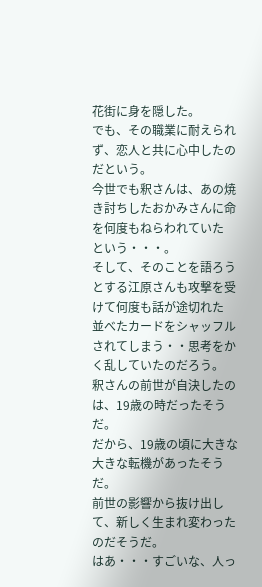花街に身を隠した。
でも、その職業に耐えられず、恋人と共に心中したのだという。
今世でも釈さんは、あの焼き討ちしたおかみさんに命を何度もねらわれていた
という・・・。
そして、そのことを語ろうとする江原さんも攻撃を受けて何度も話が途切れた
並べたカードをシャッフルされてしまう・・思考をかく乱していたのだろう。
釈さんの前世が自決したのは、19歳の時だったそうだ。
だから、19歳の頃に大きな大きな転機があったそうだ。
前世の影響から抜け出して、新しく生まれ変わったのだそうだ。
はあ・・・すごいな、人っ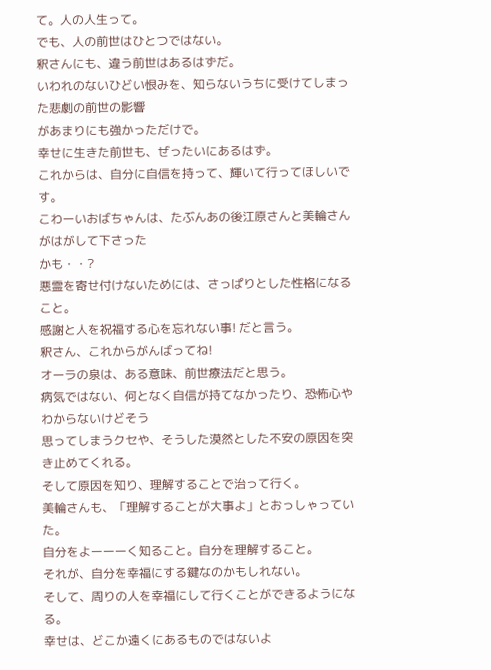て。人の人生って。
でも、人の前世はひとつではない。
釈さんにも、違う前世はあるはずだ。
いわれのないひどい恨みを、知らないうちに受けてしまった悲劇の前世の影響
があまりにも強かっただけで。
幸せに生きた前世も、ぜったいにあるはず。
これからは、自分に自信を持って、輝いて行ってほしいです。
こわーいおばちゃんは、たぶんあの後江原さんと美輪さんがはがして下さった
かも・・?
悪霊を寄せ付けないためには、さっぱりとした性格になること。
感謝と人を祝福する心を忘れない事! だと言う。
釈さん、これからがんばってね!
オーラの泉は、ある意味、前世療法だと思う。
病気ではない、何となく自信が持てなかったり、恐怖心やわからないけどそう
思ってしまうクセや、そうした漠然とした不安の原因を突き止めてくれる。
そして原因を知り、理解することで治って行く。
美輪さんも、「理解することが大事よ」とおっしゃっていた。
自分をよーーーく知ること。自分を理解すること。
それが、自分を幸福にする鍵なのかもしれない。
そして、周りの人を幸福にして行くことができるようになる。
幸せは、どこか遠くにあるものではないよ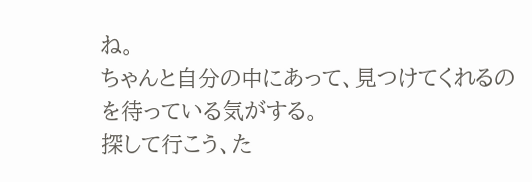ね。
ちゃんと自分の中にあって、見つけてくれるのを待っている気がする。
探して行こう、た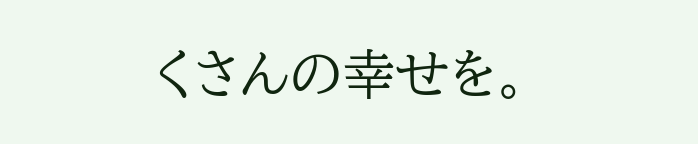くさんの幸せを。